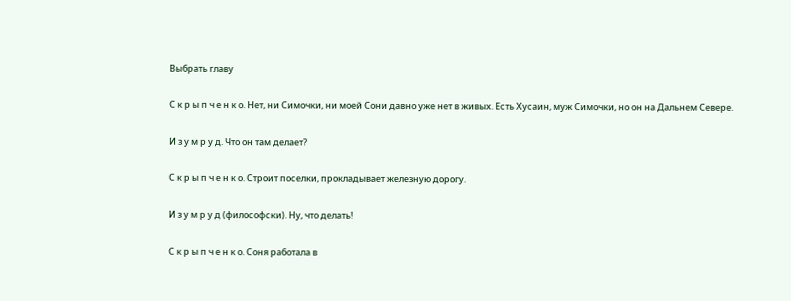Выбрать главу

С к р ы п ч е н к о. Нет, ни Симочки, ни моей Сони давно уже нет в живых. Есть Хусаин, муж Симочки, но он на Дальнем Севере.

И з у м р у д. Что он там делает?

С к р ы п ч е н к о. Строит поселки, прокладывает железную дорогу.

И з у м р у д (философски). Ну, что делать!

С к р ы п ч е н к о. Соня работала в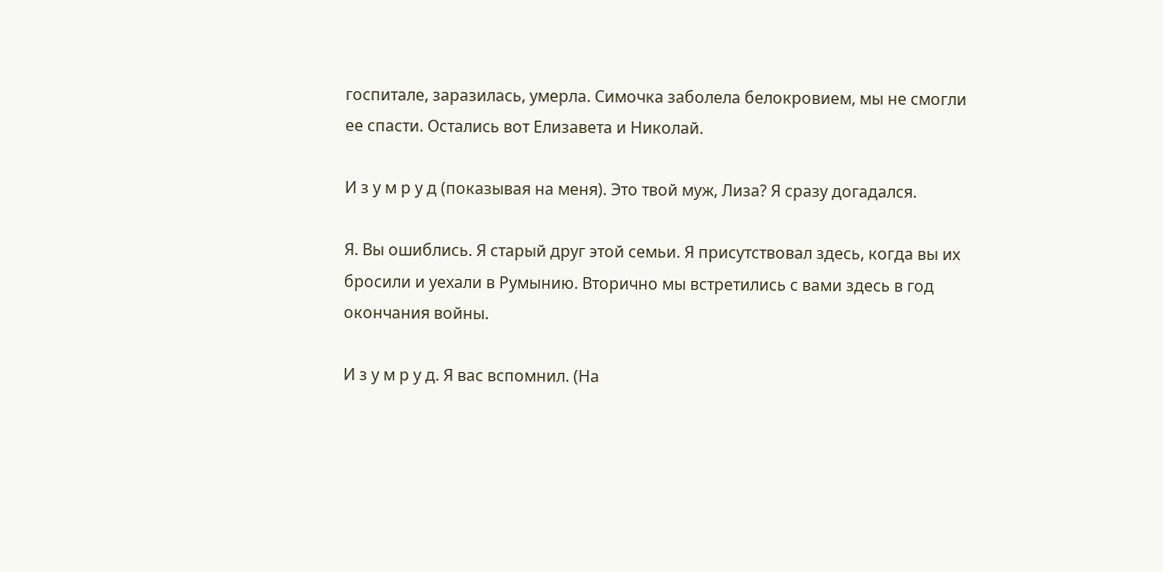госпитале, заразилась, умерла. Симочка заболела белокровием, мы не смогли ее спасти. Остались вот Елизавета и Николай.

И з у м р у д (показывая на меня). Это твой муж, Лиза? Я сразу догадался.

Я. Вы ошиблись. Я старый друг этой семьи. Я присутствовал здесь, когда вы их бросили и уехали в Румынию. Вторично мы встретились с вами здесь в год окончания войны.

И з у м р у д. Я вас вспомнил. (На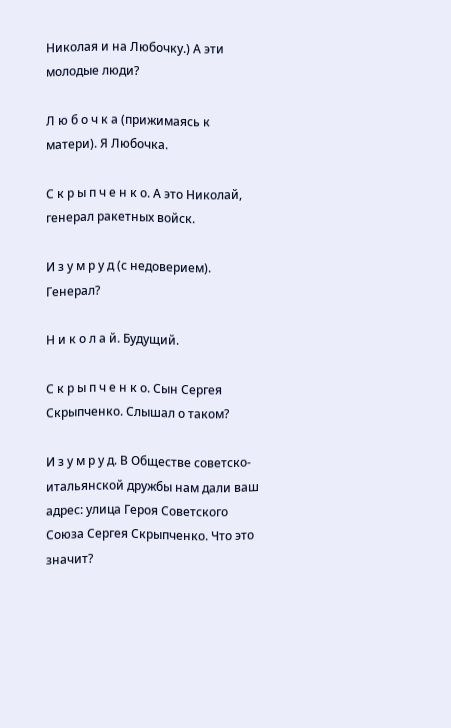Николая и на Любочку.) А эти молодые люди?

Л ю б о ч к а (прижимаясь к матери). Я Любочка.

С к р ы п ч е н к о. А это Николай, генерал ракетных войск.

И з у м р у д (с недоверием). Генерал?

Н и к о л а й. Будущий.

С к р ы п ч е н к о. Сын Сергея Скрыпченко. Слышал о таком?

И з у м р у д. В Обществе советско-итальянской дружбы нам дали ваш адрес: улица Героя Советского Союза Сергея Скрыпченко. Что это значит?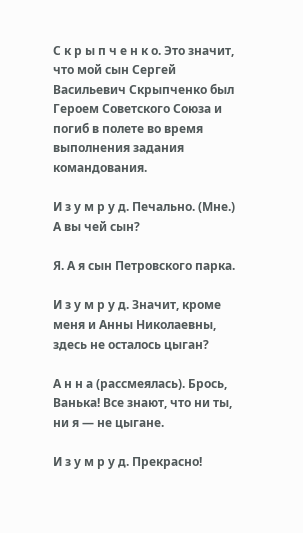С к р ы п ч е н к о. Это значит, что мой сын Сергей Васильевич Скрыпченко был Героем Советского Союза и погиб в полете во время выполнения задания командования.

И з у м р у д. Печально. (Мне.) А вы чей сын?

Я. А я сын Петровского парка.

И з у м р у д. Значит, кроме меня и Анны Николаевны, здесь не осталось цыган?

А н н а (рассмеялась). Брось, Ванька! Все знают, что ни ты, ни я — не цыгане.

И з у м р у д. Прекрасно!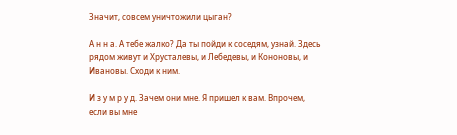Значит, совсем уничтожили цыган?

А н н а. А тебе жалко? Да ты пойди к соседям, узнай. Здесь рядом живут и Хрусталевы, и Лебедевы, и Кононовы, и Ивановы. Сходи к ним.

И з у м р у д. Зачем они мне. Я пришел к вам. Впрочем, если вы мне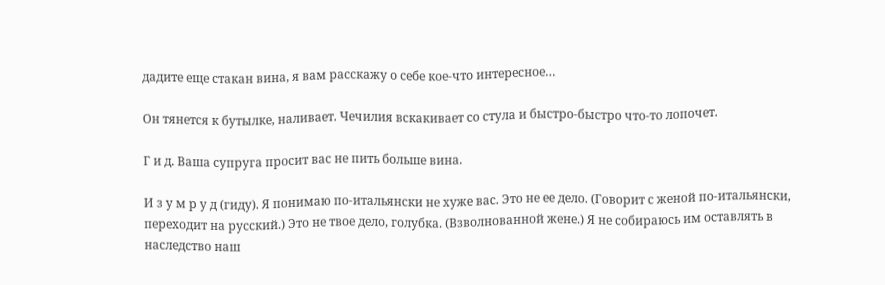дадите еще стакан вина, я вам расскажу о себе кое-что интересное…

Он тянется к бутылке, наливает. Чечилия вскакивает со стула и быстро-быстро что-то лопочет.

Г и д. Ваша супруга просит вас не пить больше вина.

И з у м р у д (гиду). Я понимаю по-итальянски не хуже вас. Это не ее дело. (Говорит с женой по-итальянски, переходит на русский.) Это не твое дело, голубка. (Взволнованной жене.) Я не собираюсь им оставлять в наследство наш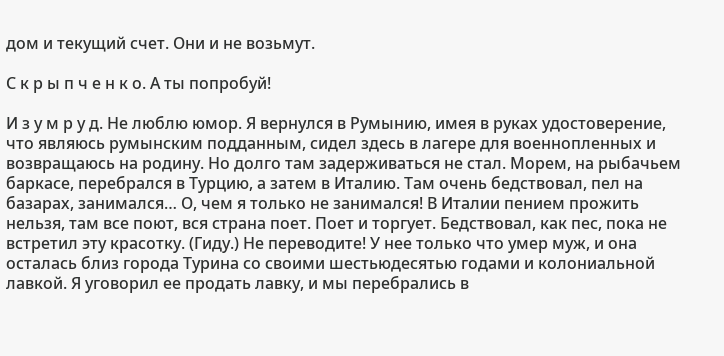дом и текущий счет. Они и не возьмут.

С к р ы п ч е н к о. А ты попробуй!

И з у м р у д. Не люблю юмор. Я вернулся в Румынию, имея в руках удостоверение, что являюсь румынским подданным, сидел здесь в лагере для военнопленных и возвращаюсь на родину. Но долго там задерживаться не стал. Морем, на рыбачьем баркасе, перебрался в Турцию, а затем в Италию. Там очень бедствовал, пел на базарах, занимался… О, чем я только не занимался! В Италии пением прожить нельзя, там все поют, вся страна поет. Поет и торгует. Бедствовал, как пес, пока не встретил эту красотку. (Гиду.) Не переводите! У нее только что умер муж, и она осталась близ города Турина со своими шестьюдесятью годами и колониальной лавкой. Я уговорил ее продать лавку, и мы перебрались в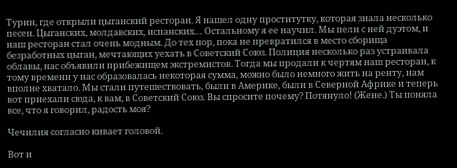Турин, где открыли цыганский ресторан. Я нашел одну проститутку, которая знала несколько песен. Цыганских, молдавских, испанских… Остальному я ее научил. Мы пели с ней дуэтом, и наш ресторан стал очень модным. До тех пор, пока не превратился в место сборища безработных цыган, мечтающих уехать в Советский Союз. Полиция несколько раз устраивала облавы, нас объявили прибежищем экстремистов. Тогда мы продали к чертям наш ресторан, к тому времени у нас образовалась некоторая сумма, можно было немного жить на ренту, нам вполне хватало. Мы стали путешествовать, были в Америке, были в Северной Африке и теперь вот приехали сюда, к вам, в Советский Союз. Вы спросите почему? Потянуло! (Жене.) Ты поняла все, что я говорил, радость моя?

Чечилия согласно кивает головой.

Вот и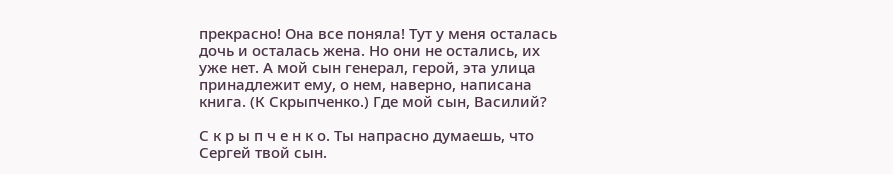прекрасно! Она все поняла! Тут у меня осталась дочь и осталась жена. Но они не остались, их уже нет. А мой сын генерал, герой, эта улица принадлежит ему, о нем, наверно, написана книга. (К Скрыпченко.) Где мой сын, Василий?

С к р ы п ч е н к о. Ты напрасно думаешь, что Сергей твой сын.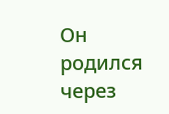Он родился через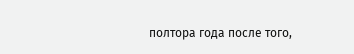полтора года после того,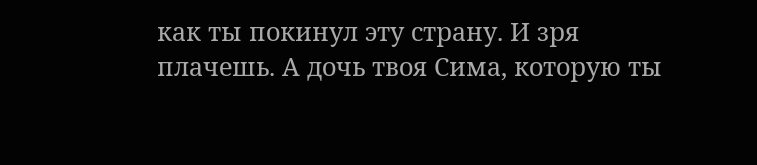как ты покинул эту страну. И зря плачешь. А дочь твоя Сима, которую ты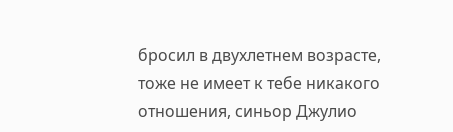бросил в двухлетнем возрасте, тоже не имеет к тебе никакого отношения, синьор Джулио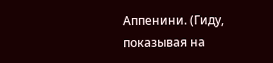Аппенини. (Гиду, показывая на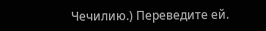Чечилию.) Переведите ей.